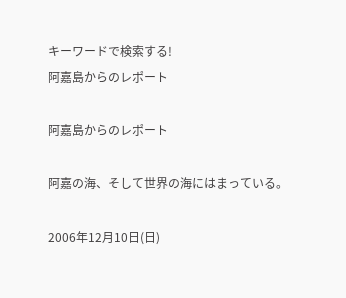キーワードで検索する!
阿嘉島からのレポート

阿嘉島からのレポート

阿嘉の海、そして世界の海にはまっている。

2006年12月10日(日)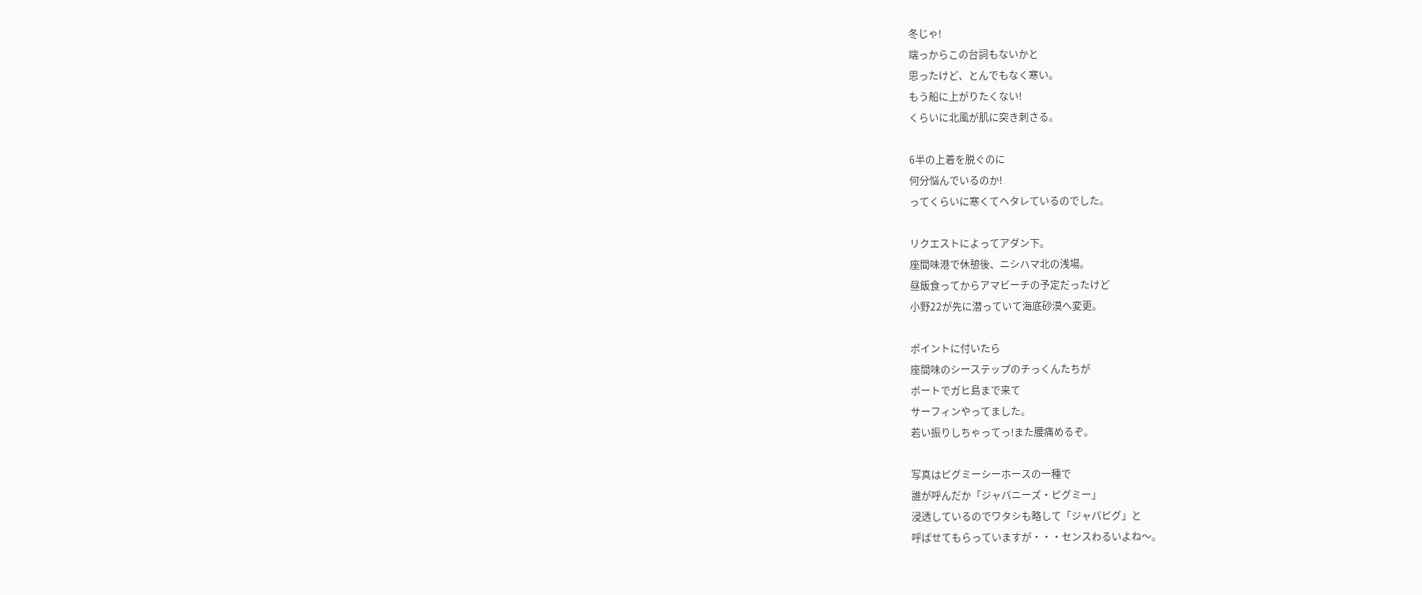冬じゃ!
端っからこの台詞もないかと
思ったけど、とんでもなく寒い。
もう船に上がりたくない!
くらいに北風が肌に突き刺さる。

6半の上着を脱ぐのに
何分悩んでいるのか!
ってくらいに寒くてヘタレているのでした。

リクエストによってアダン下。
座間味港で休憩後、ニシハマ北の浅場。
昼飯食ってからアマビーチの予定だったけど
小野22が先に潜っていて海底砂漠へ変更。

ポイントに付いたら
座間味のシーステップのチっくんたちが
ボートでガヒ島まで来て
サーフィンやってました。
若い振りしちゃってっ!また腰痛めるぞ。

写真はピグミーシーホースの一種で
誰が呼んだか「ジャパニーズ・ピグミー」
浸透しているのでワタシも略して「ジャパピグ」と
呼ばせてもらっていますが・・・センスわるいよね〜。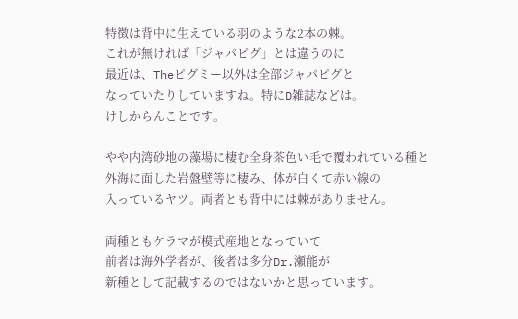特徴は背中に生えている羽のような2本の棘。
これが無ければ「ジャパピグ」とは違うのに
最近は、Theピグミー以外は全部ジャパピグと
なっていたりしていますね。特にD雑誌などは。
けしからんことです。

やや内湾砂地の藻場に棲む全身茶色い毛で覆われている種と
外海に面した岩盤壁等に棲み、体が白くて赤い線の
入っているヤツ。両者とも背中には棘がありません。

両種ともケラマが模式産地となっていて
前者は海外学者が、後者は多分Dr.瀬能が
新種として記載するのではないかと思っています。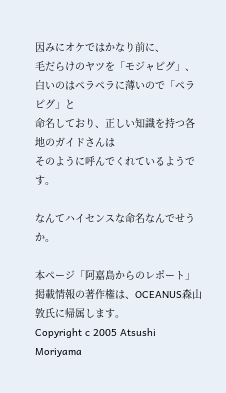因みにオケではかなり前に、
毛だらけのヤツを「モジャピグ」、
白いのはペラペラに薄いので「ペラピグ」と
命名しており、正しい知識を持つ各地のガイドさんは
そのように呼んでくれているようです。

なんてハイセンスな命名なんでせうか。

本ページ「阿嘉島からのレポート」掲載情報の著作権は、OCEANUS森山敦氏に帰属します。
Copyright c 2005 Atsushi Moriyama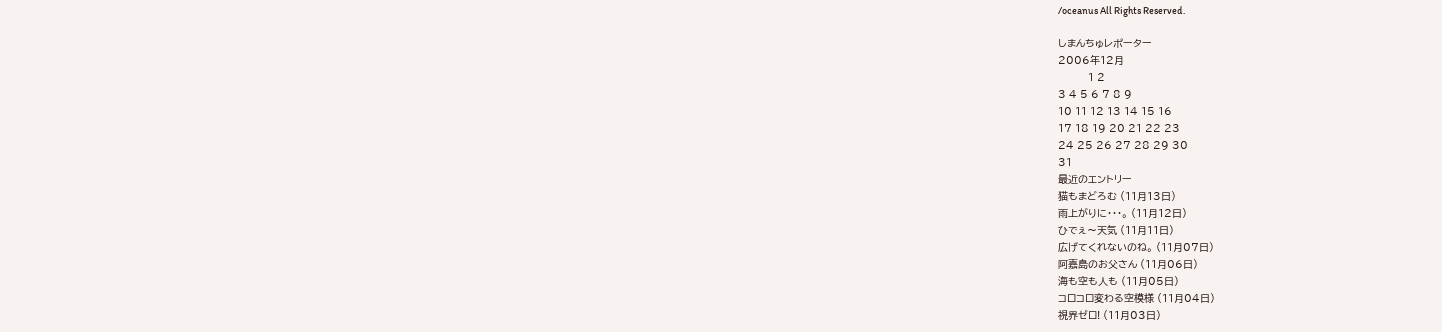/oceanus All Rights Reserved.

しまんちゅレポーター
2006年12月
          1 2
3 4 5 6 7 8 9
10 11 12 13 14 15 16
17 18 19 20 21 22 23
24 25 26 27 28 29 30
31
最近のエントリー
猫もまどろむ (11月13日)
雨上がりに・・・。 (11月12日)
ひでぇ〜天気 (11月11日)
広げてくれないのね。 (11月07日)
阿嘉島のお父さん (11月06日)
海も空も人も (11月05日)
コロコロ変わる空模様 (11月04日)
視界ゼロ! (11月03日)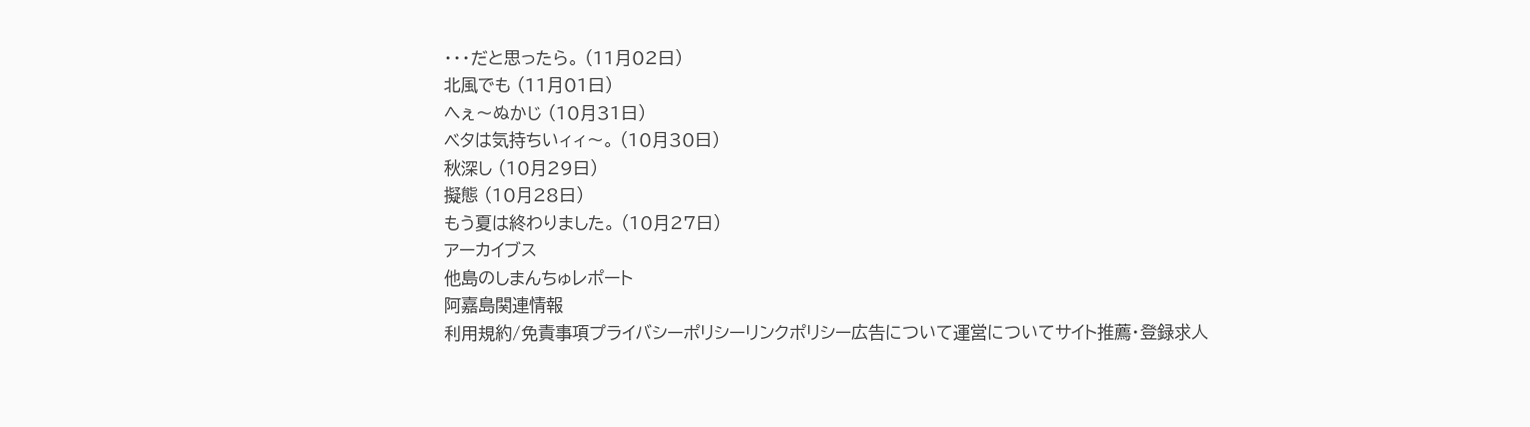・・・だと思ったら。 (11月02日)
北風でも (11月01日)
へぇ〜ぬかじ (10月31日)
ベタは気持ちいィィ〜。 (10月30日)
秋深し (10月29日)
擬態 (10月28日)
もう夏は終わりました。 (10月27日)
アーカイブス
他島のしまんちゅレポート
阿嘉島関連情報
利用規約/免責事項プライバシーポリシーリンクポリシー広告について運営についてサイト推薦・登録求人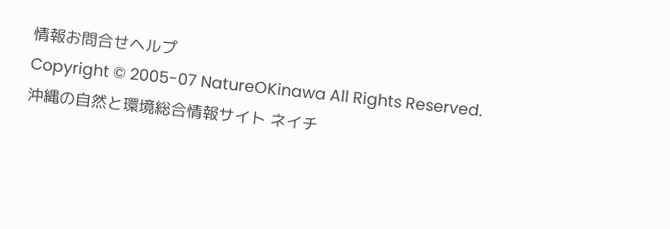情報お問合せヘルプ
Copyright © 2005-07 NatureOKinawa All Rights Reserved.
沖縄の自然と環境総合情報サイト ネイチ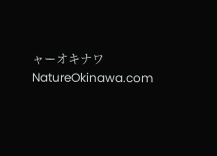ャーオキナワ NatureOkinawa.com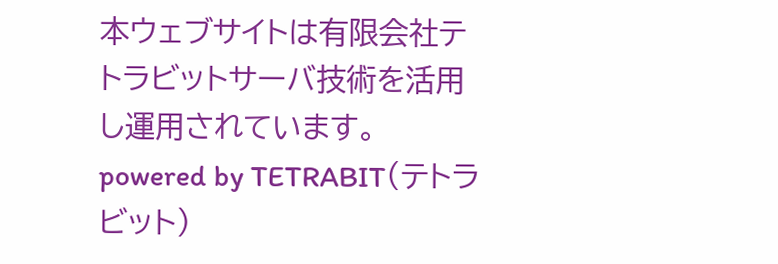本ウェブサイトは有限会社テトラビットサーバ技術を活用し運用されています。  powered by TETRABIT(テトラビット)